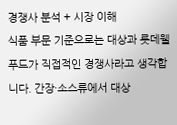경쟁사 분석 + 시장 이해
식품 부문 기준으로는 대상과 롯데웰푸드가 직접적인 경쟁사라고 생각합니다. 간장·소스류에서 대상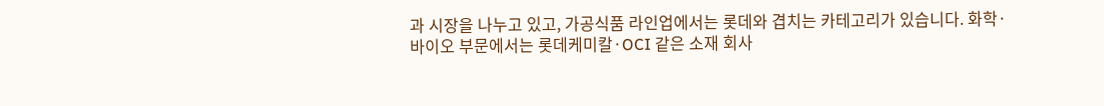과 시장을 나누고 있고, 가공식품 라인업에서는 롯데와 겹치는 카테고리가 있습니다. 화학·바이오 부문에서는 롯데케미칼·OCI 같은 소재 회사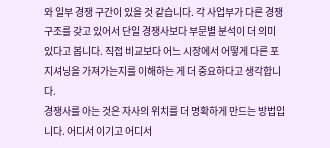와 일부 경쟁 구간이 있을 것 같습니다. 각 사업부가 다른 경쟁 구조를 갖고 있어서 단일 경쟁사보다 부문별 분석이 더 의미 있다고 봅니다. 직접 비교보다 어느 시장에서 어떻게 다른 포지셔닝을 가져가는지를 이해하는 게 더 중요하다고 생각합니다.
경쟁사를 아는 것은 자사의 위치를 더 명확하게 만드는 방법입니다. 어디서 이기고 어디서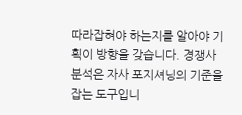따라잡혀야 하는지를 알아야 기획이 방향을 갖습니다. 경쟁사 분석은 자사 포지셔닝의 기준을 잡는 도구입니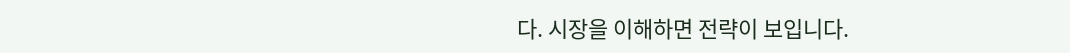다. 시장을 이해하면 전략이 보입니다.